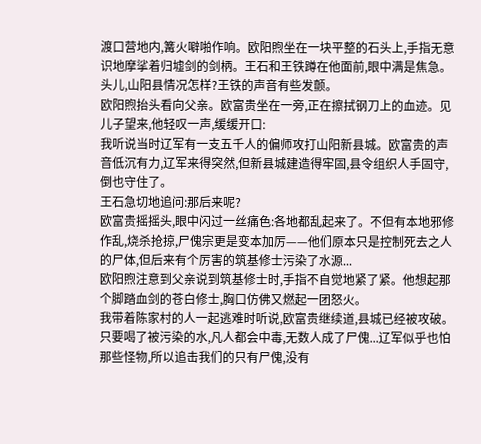渡口营地内,篝火噼啪作响。欧阳煦坐在一块平整的石头上,手指无意识地摩挲着归墟剑的剑柄。王石和王铁蹲在他面前,眼中满是焦急。
头儿,山阳县情况怎样?王铁的声音有些发颤。
欧阳煦抬头看向父亲。欧富贵坐在一旁,正在擦拭钢刀上的血迹。见儿子望来,他轻叹一声,缓缓开口:
我听说当时辽军有一支五千人的偏师攻打山阳新县城。欧富贵的声音低沉有力,辽军来得突然,但新县城建造得牢固,县令组织人手固守,倒也守住了。
王石急切地追问:那后来呢?
欧富贵摇摇头,眼中闪过一丝痛色:各地都乱起来了。不但有本地邪修作乱,烧杀抢掠,尸傀宗更是变本加厉——他们原本只是控制死去之人的尸体,但后来有个厉害的筑基修士污染了水源...
欧阳煦注意到父亲说到筑基修士时,手指不自觉地紧了紧。他想起那个脚踏血剑的苍白修士,胸口仿佛又燃起一团怒火。
我带着陈家村的人一起逃难时听说,欧富贵继续道,县城已经被攻破。只要喝了被污染的水,凡人都会中毒,无数人成了尸傀...辽军似乎也怕那些怪物,所以追击我们的只有尸傀,没有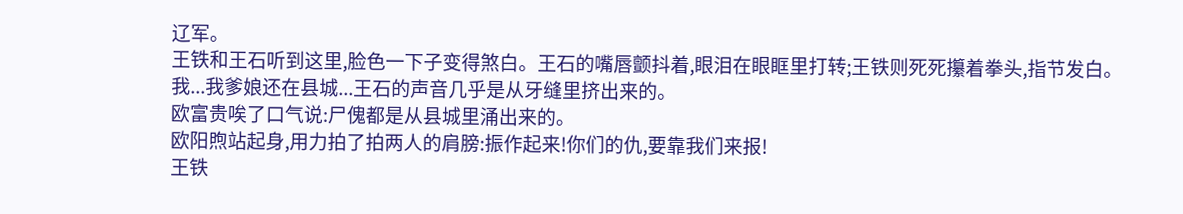辽军。
王铁和王石听到这里,脸色一下子变得煞白。王石的嘴唇颤抖着,眼泪在眼眶里打转;王铁则死死攥着拳头,指节发白。
我...我爹娘还在县城...王石的声音几乎是从牙缝里挤出来的。
欧富贵唉了口气说:尸傀都是从县城里涌出来的。
欧阳煦站起身,用力拍了拍两人的肩膀:振作起来!你们的仇,要靠我们来报!
王铁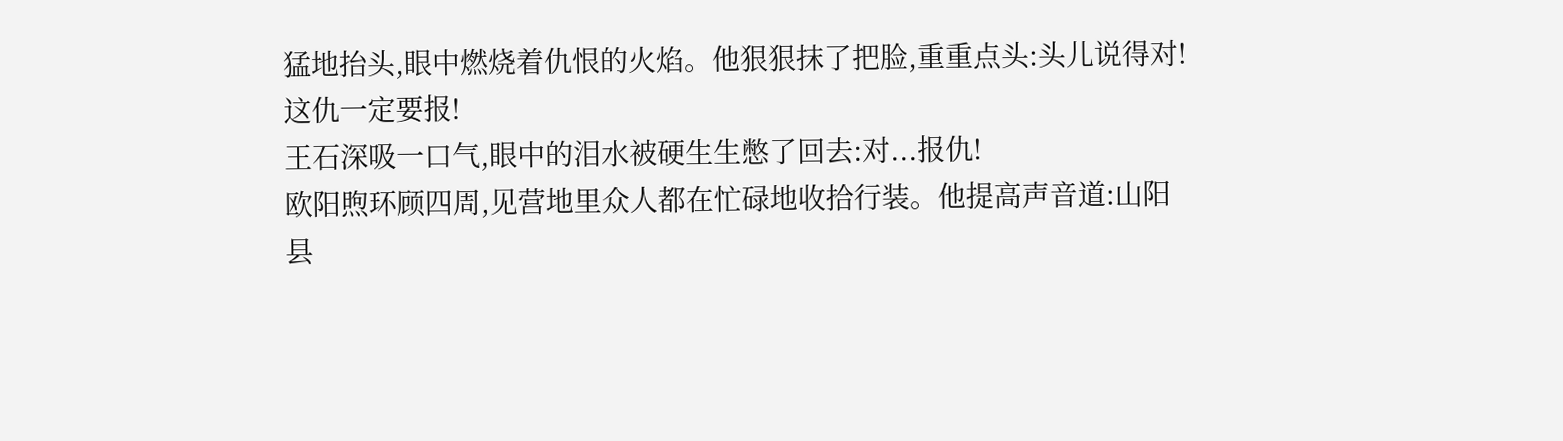猛地抬头,眼中燃烧着仇恨的火焰。他狠狠抹了把脸,重重点头:头儿说得对!这仇一定要报!
王石深吸一口气,眼中的泪水被硬生生憋了回去:对...报仇!
欧阳煦环顾四周,见营地里众人都在忙碌地收拾行装。他提高声音道:山阳县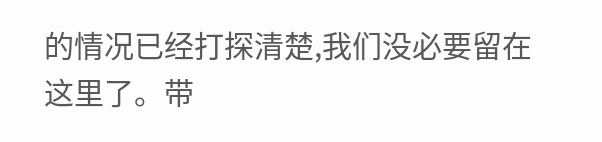的情况已经打探清楚,我们没必要留在这里了。带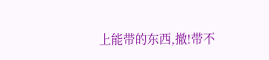上能带的东西,撤!带不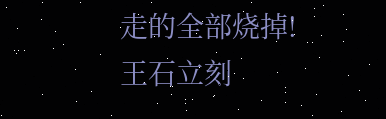走的全部烧掉!
王石立刻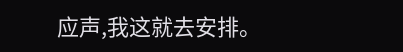应声,我这就去安排。